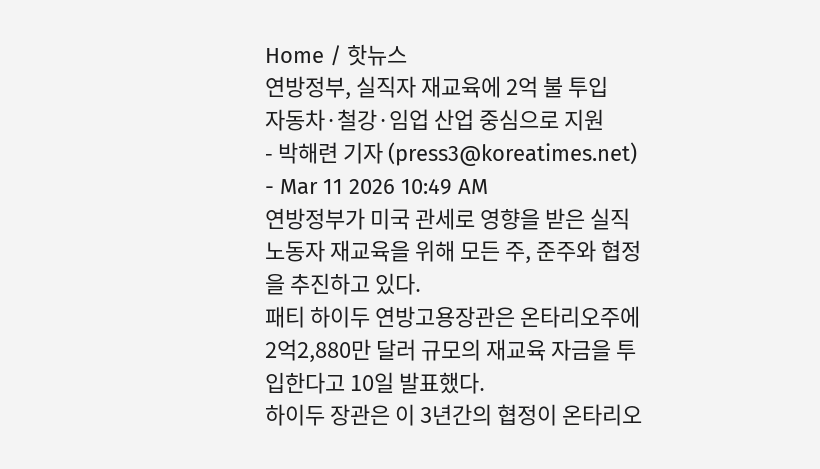Home / 핫뉴스
연방정부, 실직자 재교육에 2억 불 투입
자동차·철강·임업 산업 중심으로 지원
- 박해련 기자 (press3@koreatimes.net)
- Mar 11 2026 10:49 AM
연방정부가 미국 관세로 영향을 받은 실직 노동자 재교육을 위해 모든 주, 준주와 협정을 추진하고 있다.
패티 하이두 연방고용장관은 온타리오주에 2억2,880만 달러 규모의 재교육 자금을 투입한다고 10일 발표했다.
하이두 장관은 이 3년간의 협정이 온타리오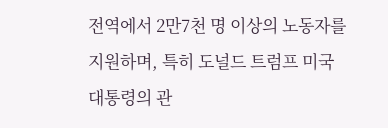전역에서 2만7천 명 이상의 노동자를 지원하며, 특히 도널드 트럼프 미국 대통령의 관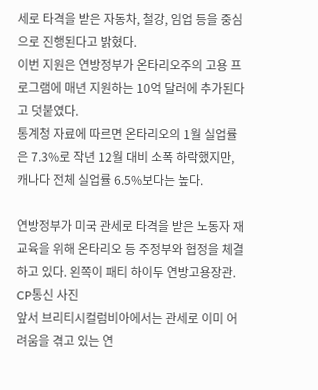세로 타격을 받은 자동차, 철강, 임업 등을 중심으로 진행된다고 밝혔다.
이번 지원은 연방정부가 온타리오주의 고용 프로그램에 매년 지원하는 10억 달러에 추가된다고 덧붙였다.
통계청 자료에 따르면 온타리오의 1월 실업률은 7.3%로 작년 12월 대비 소폭 하락했지만, 캐나다 전체 실업률 6.5%보다는 높다.

연방정부가 미국 관세로 타격을 받은 노동자 재교육을 위해 온타리오 등 주정부와 협정을 체결하고 있다. 왼쪽이 패티 하이두 연방고용장관. CP통신 사진
앞서 브리티시컬럼비아에서는 관세로 이미 어려움을 겪고 있는 연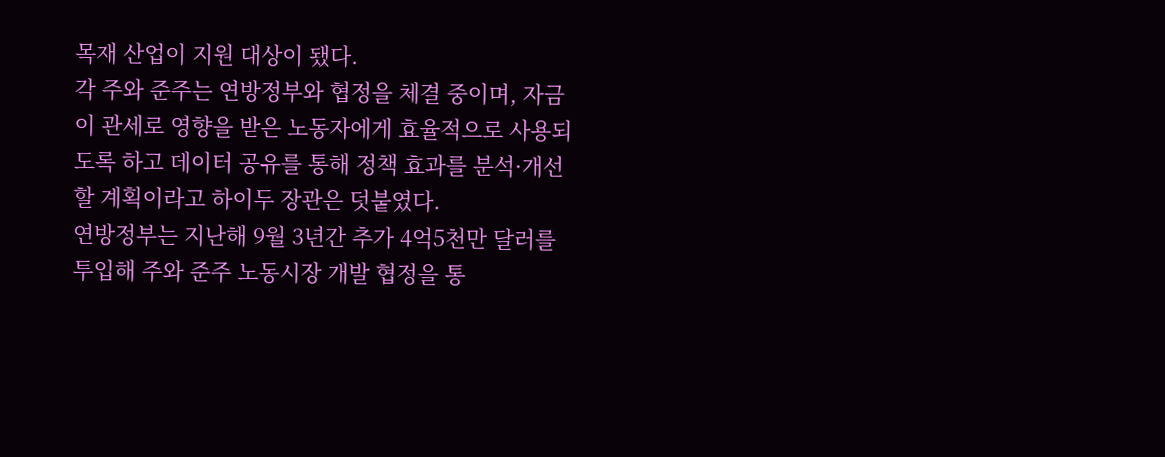목재 산업이 지원 대상이 됐다.
각 주와 준주는 연방정부와 협정을 체결 중이며, 자금이 관세로 영향을 받은 노동자에게 효율적으로 사용되도록 하고 데이터 공유를 통해 정책 효과를 분석·개선할 계획이라고 하이두 장관은 덧붙였다.
연방정부는 지난해 9월 3년간 추가 4억5천만 달러를 투입해 주와 준주 노동시장 개발 협정을 통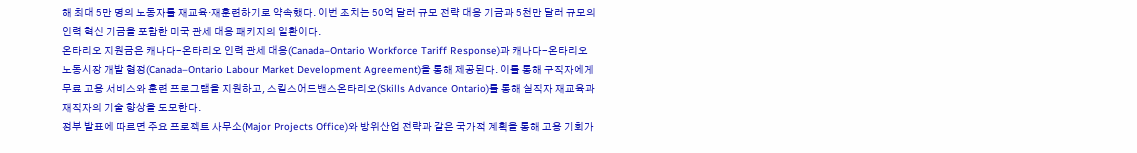해 최대 5만 명의 노동자를 재교육·재훈련하기로 약속했다. 이번 조치는 50억 달러 규모 전략 대응 기금과 5천만 달러 규모의 인력 혁신 기금을 포함한 미국 관세 대응 패키지의 일환이다.
온타리오 지원금은 캐나다-온타리오 인력 관세 대응(Canada–Ontario Workforce Tariff Response)과 캐나다-온타리오 노동시장 개발 협정(Canada–Ontario Labour Market Development Agreement)을 통해 제공된다. 이를 통해 구직자에게 무료 고용 서비스와 훈련 프로그램을 지원하고, 스킬스어드밴스온타리오(Skills Advance Ontario)를 통해 실직자 재교육과 재직자의 기술 향상을 도모한다.
정부 발표에 따르면 주요 프로젝트 사무소(Major Projects Office)와 방위산업 전략과 같은 국가적 계획을 통해 고용 기회가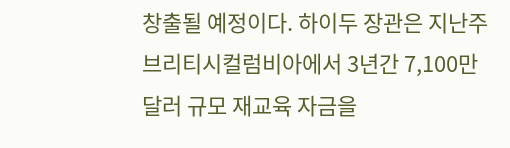창출될 예정이다. 하이두 장관은 지난주 브리티시컬럼비아에서 3년간 7,100만 달러 규모 재교육 자금을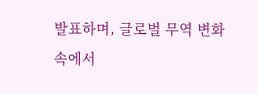발표하며, 글로벌 무역 변화 속에서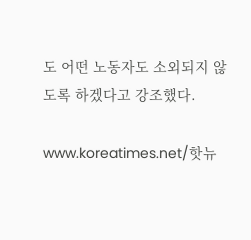도 어떤 노동자도 소외되지 않도록 하겠다고 강조했다.

www.koreatimes.net/핫뉴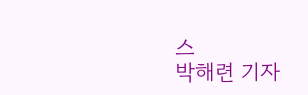스
박해련 기자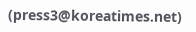(press3@koreatimes.net)